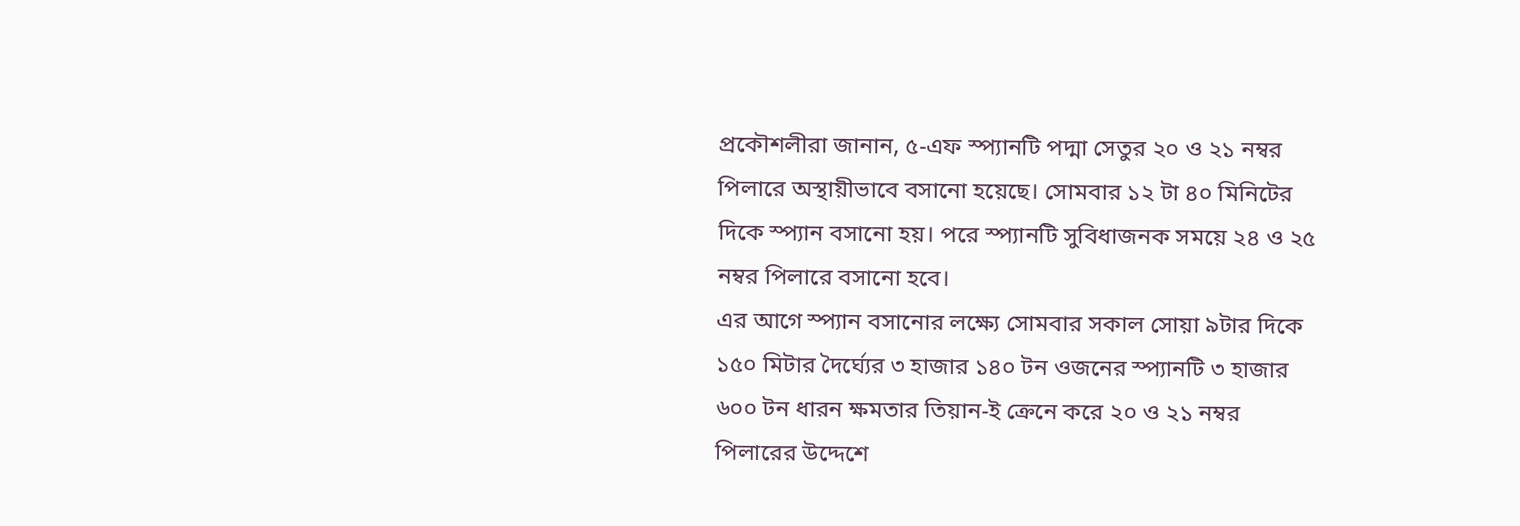প্রকৌশলীরা জানান, ৫-এফ স্প্যানটি পদ্মা সেতুর ২০ ও ২১ নম্বর পিলারে অস্থায়ীভাবে বসানো হয়েছে। সোমবার ১২ টা ৪০ মিনিটের দিকে স্প্যান বসানো হয়। পরে স্প্যানটি সুবিধাজনক সময়ে ২৪ ও ২৫ নম্বর পিলারে বসানো হবে।
এর আগে স্প্যান বসানোর লক্ষ্যে সোমবার সকাল সোয়া ৯টার দিকে ১৫০ মিটার দৈর্ঘ্যের ৩ হাজার ১৪০ টন ওজনের স্প্যানটি ৩ হাজার ৬০০ টন ধারন ক্ষমতার তিয়ান-ই ক্রেনে করে ২০ ও ২১ নম্বর পিলারের উদ্দেশে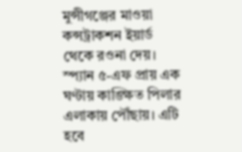মুন্সীগঞ্জের মাওয়া কন্সট্রাকশন ইয়ার্ড থেকে রওনা দেয়। স্প্যান ৫-এফ প্রায় এক ঘণ্টায় কাঙ্ক্ষিত পিলার এলাকায় পৌঁছায়। এটি হবে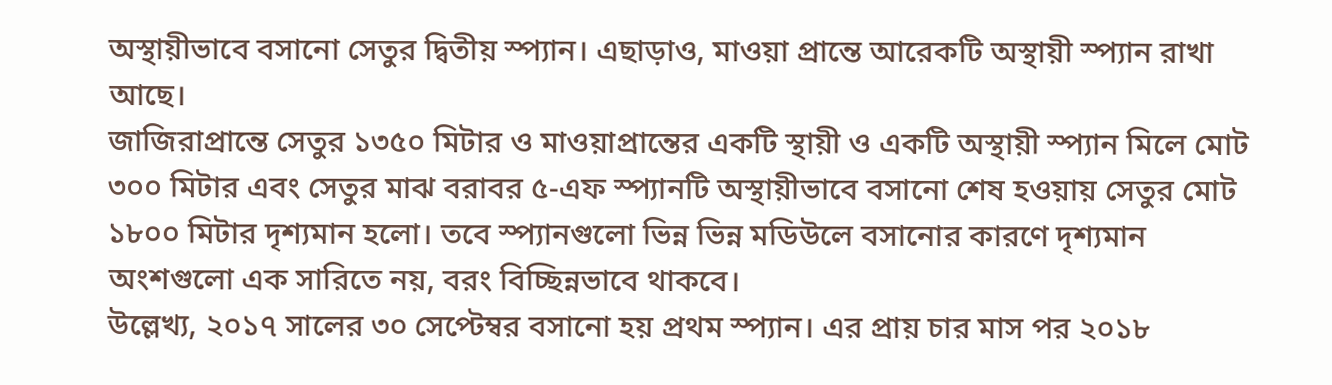অস্থায়ীভাবে বসানো সেতুর দ্বিতীয় স্প্যান। এছাড়াও, মাওয়া প্রান্তে আরেকটি অস্থায়ী স্প্যান রাখা আছে।
জাজিরাপ্রান্তে সেতুর ১৩৫০ মিটার ও মাওয়াপ্রান্তের একটি স্থায়ী ও একটি অস্থায়ী স্প্যান মিলে মোট ৩০০ মিটার এবং সেতুর মাঝ বরাবর ৫-এফ স্প্যানটি অস্থায়ীভাবে বসানো শেষ হওয়ায় সেতুর মোট ১৮০০ মিটার দৃশ্যমান হলো। তবে স্প্যানগুলো ভিন্ন ভিন্ন মডিউলে বসানোর কারণে দৃশ্যমান অংশগুলো এক সারিতে নয়, বরং বিচ্ছিন্নভাবে থাকবে।
উল্লেখ্য, ২০১৭ সালের ৩০ সেপ্টেম্বর বসানো হয় প্রথম স্প্যান। এর প্রায় চার মাস পর ২০১৮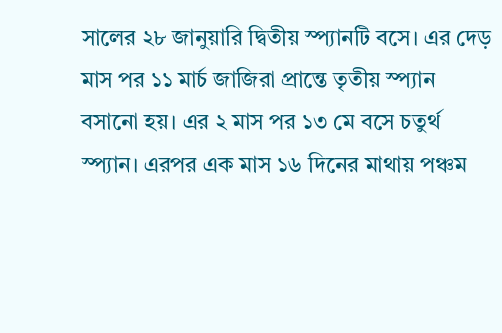সালের ২৮ জানুয়ারি দ্বিতীয় স্প্যানটি বসে। এর দেড় মাস পর ১১ মার্চ জাজিরা প্রান্তে তৃতীয় স্প্যান বসানো হয়। এর ২ মাস পর ১৩ মে বসে চতুর্থ স্প্যান। এরপর এক মাস ১৬ দিনের মাথায় পঞ্চম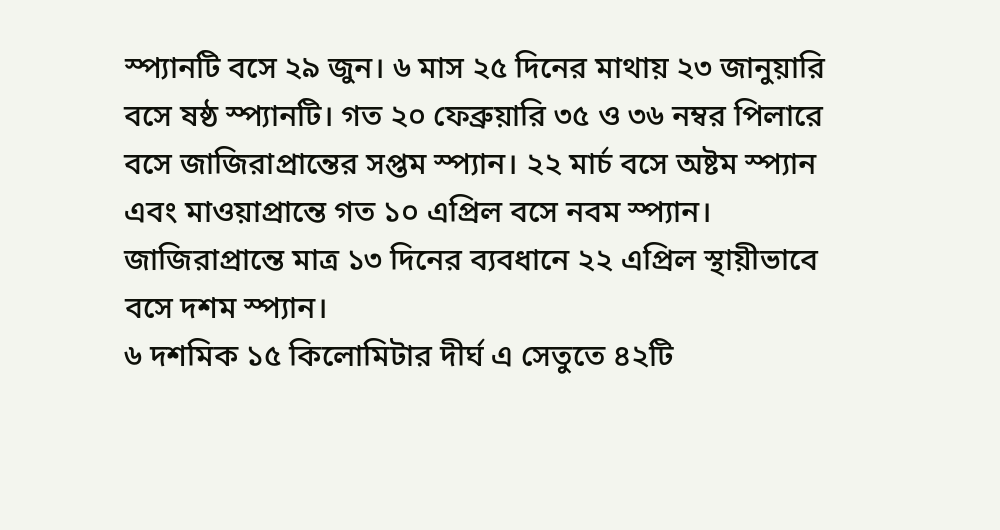স্প্যানটি বসে ২৯ জুন। ৬ মাস ২৫ দিনের মাথায় ২৩ জানুয়ারি বসে ষষ্ঠ স্প্যানটি। গত ২০ ফেব্রুয়ারি ৩৫ ও ৩৬ নম্বর পিলারে বসে জাজিরাপ্রান্তের সপ্তম স্প্যান। ২২ মার্চ বসে অষ্টম স্প্যান এবং মাওয়াপ্রান্তে গত ১০ এপ্রিল বসে নবম স্প্যান। জাজিরাপ্রান্তে মাত্র ১৩ দিনের ব্যবধানে ২২ এপ্রিল স্থায়ীভাবে বসে দশম স্প্যান।
৬ দশমিক ১৫ কিলোমিটার দীর্ঘ এ সেতুতে ৪২টি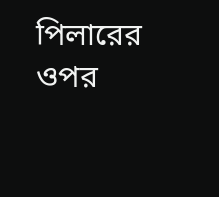পিলারের ওপর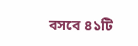বসবে ৪১টি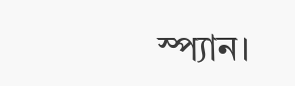স্প্যান।